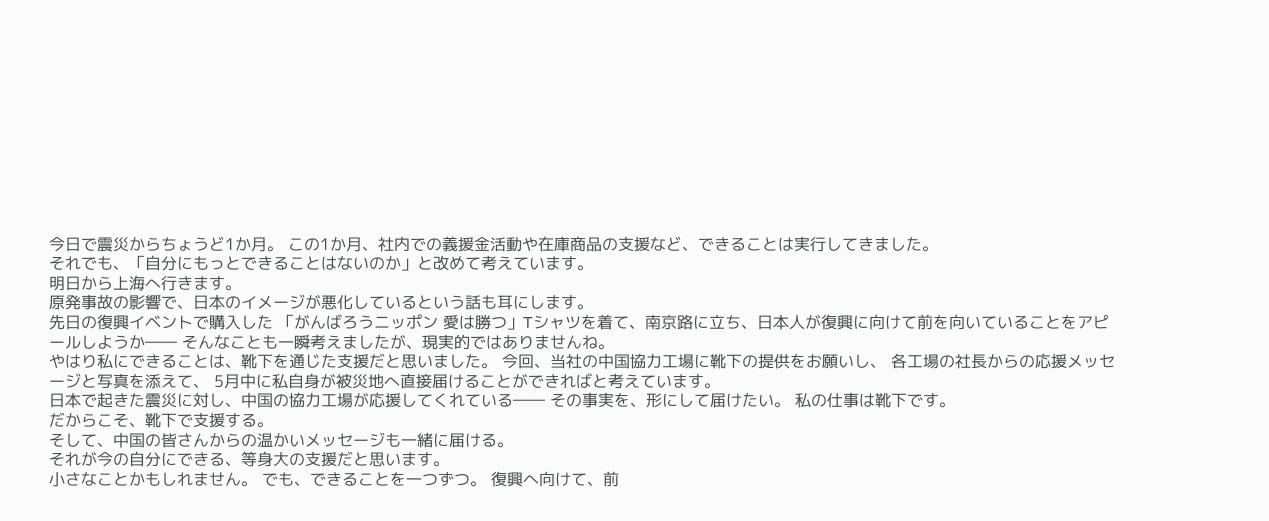今日で震災からちょうど1か月。 この1か月、社内での義援金活動や在庫商品の支援など、できることは実行してきました。
それでも、「自分にもっとできることはないのか」と改めて考えています。
明日から上海へ行きます。
原発事故の影響で、日本のイメージが悪化しているという話も耳にします。
先日の復興イベントで購入した 「がんばろうニッポン 愛は勝つ」Tシャツを着て、南京路に立ち、日本人が復興に向けて前を向いていることをアピールしようか―― そんなことも一瞬考えましたが、現実的ではありませんね。
やはり私にできることは、靴下を通じた支援だと思いました。 今回、当社の中国協力工場に靴下の提供をお願いし、 各工場の社長からの応援メッセージと写真を添えて、 5月中に私自身が被災地へ直接届けることができればと考えています。
日本で起きた震災に対し、中国の協力工場が応援してくれている―― その事実を、形にして届けたい。 私の仕事は靴下です。
だからこそ、靴下で支援する。
そして、中国の皆さんからの温かいメッセージも一緒に届ける。
それが今の自分にできる、等身大の支援だと思います。
小さなことかもしれません。 でも、できることを一つずつ。 復興へ向けて、前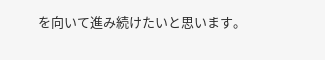を向いて進み続けたいと思います。